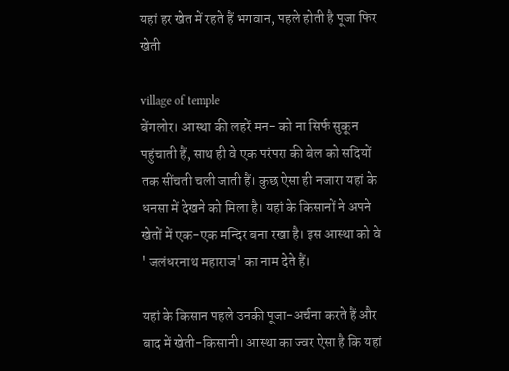यहां हर खेत में रहते हैं भगवान, पहले होती है पूजा फिर खेती

village of temple
बेंगलोर। आस्था की लहरें मन- को ना सिर्फ सुकून पहुंचाती हैं, साथ ही वे एक परंपरा की बेल को सद‍ियों तक सींचती चली जाती हैं। कुछ ऐसा ही नजारा यहां के धनसा में देखने को मिला है। यहां के किसानों ने अपने खेतों में एक-एक मन्द‍िर बना रखा है। इस आस्था को वे ' जलंधरनाथ महाराज' का नाम देते हैं।

यहां के किसान पहले उनकी पूजा-अर्चना करते हैं और बाद में खेती-किसानी। आस्था का ज्वर ऐसा है कि यहां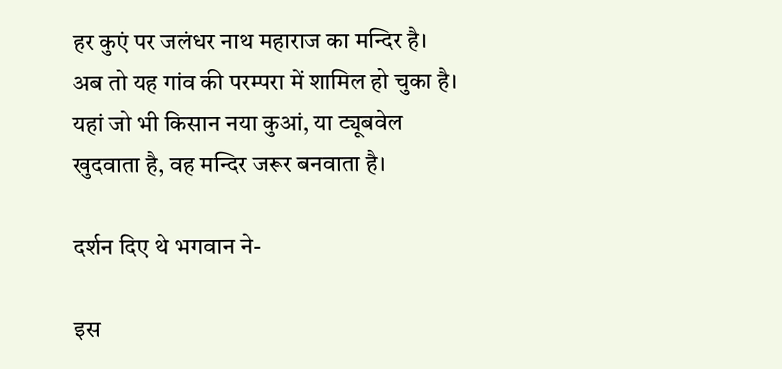हर कुएं पर जलंधर नाथ महाराज का मन्द‍िर है। अब तो यह गांव की परम्परा में शाम‍िल हो चुका है। यहां जो भी किसान नया कुआं, या ट्यूबवेल खुदवाता है, वह मन्द‍िर जरूर बनवाता है।

दर्शन दिए थे भगवान ने-

इस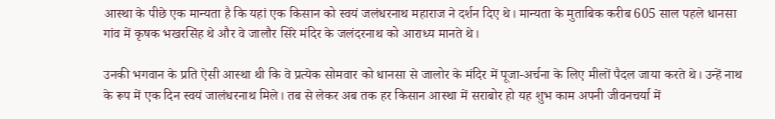आस्था के पीछे एक मान्यता है कि यहां एक किसान को स्वयं जलंधरनाथ महाराज ने दर्शन दिए थे। मान्यता के मुताब‍िक करीब 605 साल पहले धानसा गांव में कृषक भखरसिंह थे और वे जालौर सिरे मंद‍िर के जलंदरनाथ को आराध्य मानते थे।

उनकी भगवान के प्रत‍ि ऐसी आस्था थी कि वे प्रत्येक सोमवार को धानसा से जालोर के मंद‍िर में पूजा-अर्चना के लिए मीलों पैदल जाया करते थे। उन्हें नाथ के रूप में एक दिन स्वयं जालंधरनाथ मिले। तब से लेकर अब तक हर किसान आस्था में सराबोर हो यह शुभ काम अपनी जीवनचर्या में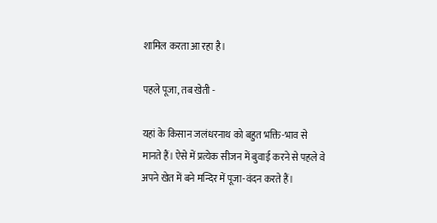शाम‍िल करता आ रहा है।

पहले पूजा, तब खेती -

यहां के किसान जलंधरनाथ को बहुत भक्त‍ि-भाव से मानते हैं। ऐसे में प्रत्येक सीजन में बुवाई करने से पहले वे अपने खेत में बने मन्द‍िर में पूजा-वंदन करते हैं।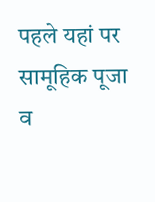पहले यहां पर सामूह‍िक पूजा व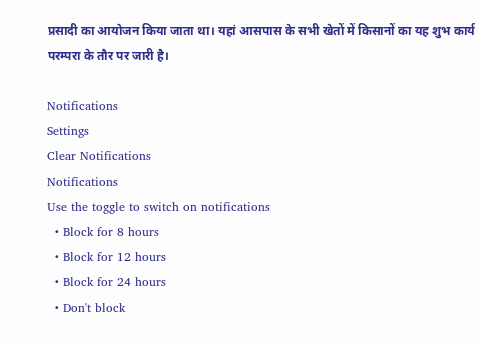प्रसादी का आयोजन किया जाता था। यहां आसपास के सभी खेतों में किसानों का यह शुभ कार्य परम्परा के तौर पर जारी है।

Notifications
Settings
Clear Notifications
Notifications
Use the toggle to switch on notifications
  • Block for 8 hours
  • Block for 12 hours
  • Block for 24 hours
  • Don't block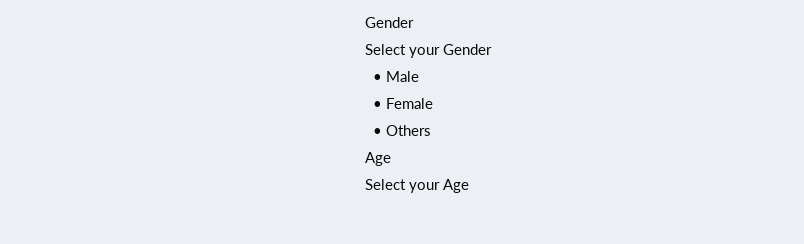Gender
Select your Gender
  • Male
  • Female
  • Others
Age
Select your Age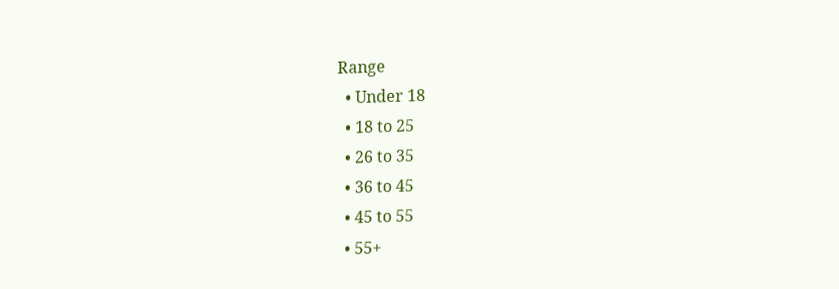Range
  • Under 18
  • 18 to 25
  • 26 to 35
  • 36 to 45
  • 45 to 55
  • 55+